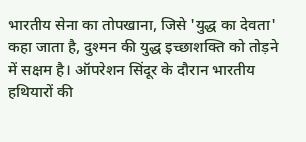भारतीय सेना का तोपखाना, जिसे 'युद्ध का देवता' कहा जाता है, दुश्मन की युद्ध इच्छाशक्ति को तोड़ने में सक्षम है। ऑपरेशन सिंदूर के दौरान भारतीय हथियारों की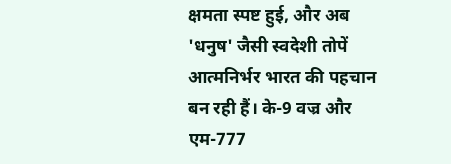क्षमता स्पष्ट हुई, और अब 'धनुष' जैसी स्वदेशी तोपें आत्मनिर्भर भारत की पहचान बन रही हैं। के-9 वज्र और एम-777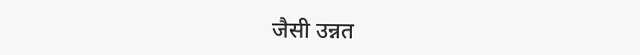जैसी उन्नत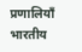प्रणालियाँ भारतीय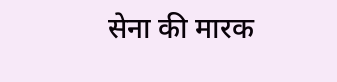सेना की मारक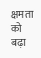क्षमता को बढ़ा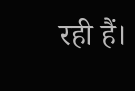रही हैं।